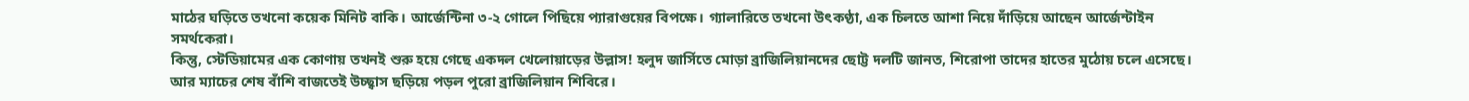মাঠের ঘড়িতে তখনো কয়েক মিনিট বাকি। আর্জেন্টিনা ৩-২ গোলে পিছিয়ে প্যারাগুয়ের বিপক্ষে। গ্যালারিতে তখনো উৎকণ্ঠা, এক চিলতে আশা নিয়ে দাঁড়িয়ে আছেন আর্জেন্টাইন সমর্থকেরা।
কিন্তু, স্টেডিয়ামের এক কোণায় তখনই শুরু হয়ে গেছে একদল খেলোয়াড়ের উল্লাস! হলুদ জার্সিতে মোড়া ব্রাজিলিয়ানদের ছোট্ট দলটি জানত, শিরোপা তাদের হাতের মুঠোয় চলে এসেছে। আর ম্যাচের শেষ বাঁশি বাজতেই উচ্ছ্বাস ছড়িয়ে পড়ল পুরো ব্রাজিলিয়ান শিবিরে।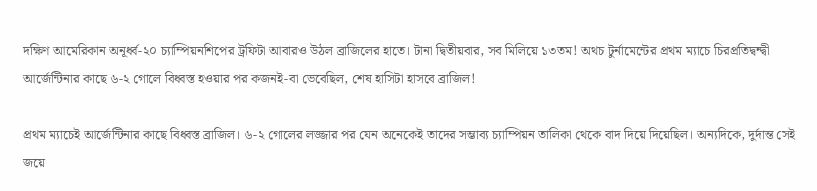দক্ষিণ আমেরিকান অনূর্ধ্ব-২০ চ্যাম্পিয়নশিপের ট্রফিটা আবারও উঠল ব্রাজিলের হাতে। টানা দ্বিতীয়বার, সব মিলিয়ে ১৩তম! অথচ টুর্নামেন্টের প্রথম ম্যাচে চিরপ্রতিদ্বন্দ্বী আর্জেন্টিনার কাছে ৬-২ গোলে বিধ্বস্ত হওয়ার পর কজনই-বা ভেবেছিল, শেষ হাসিটা হাসবে ব্রাজিল!

প্রথম ম্যাচেই আর্জেন্টিনার কাছে বিধ্বস্ত ব্রাজিল। ৬-২ গোলের লজ্জার পর যেন অনেকেই তাদের সম্ভাব্য চ্যাম্পিয়ন তালিকা থেকে বাদ দিয়ে দিয়েছিল। অন্যদিকে, দুর্দান্ত সেই জয়ে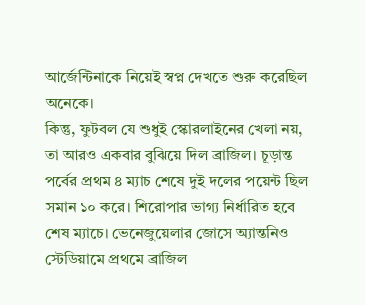আর্জেন্টিনাকে নিয়েই স্বপ্ন দেখতে শুরু করেছিল অনেকে।
কিন্তু, ফুটবল যে শুধুই স্কোরলাইনের খেলা নয়, তা আরও একবার বুঝিয়ে দিল ব্রাজিল। চূড়ান্ত পর্বের প্রথম ৪ ম্যাচ শেষে দুই দলের পয়েন্ট ছিল সমান ১০ করে। শিরোপার ভাগ্য নির্ধারিত হবে শেষ ম্যাচে। ভেনেজুয়েলার জোসে অ্যান্তনিও স্টেডিয়ামে প্রথমে ব্রাজিল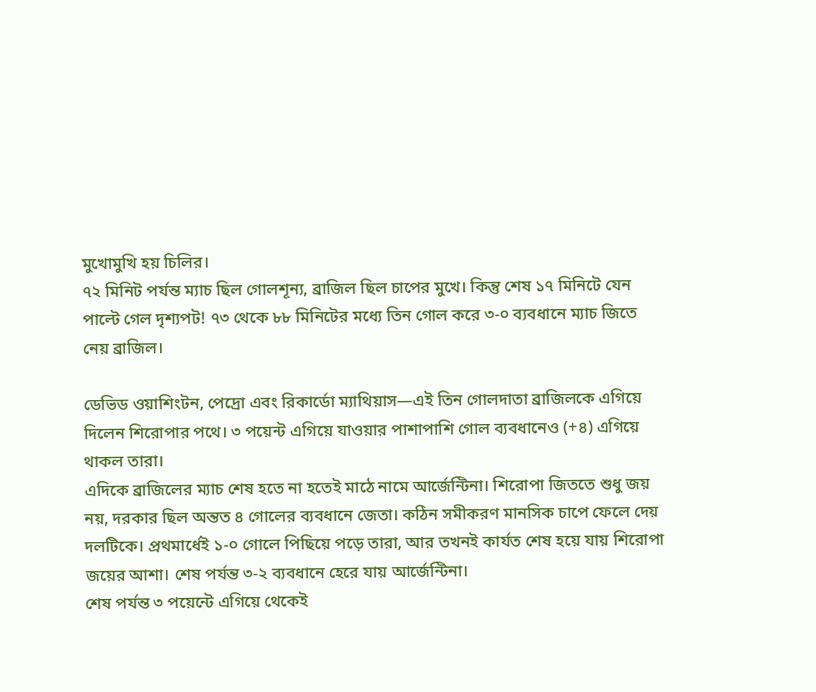মুখোমুখি হয় চিলির।
৭২ মিনিট পর্যন্ত ম্যাচ ছিল গোলশূন্য, ব্রাজিল ছিল চাপের মুখে। কিন্তু শেষ ১৭ মিনিটে যেন পাল্টে গেল দৃশ্যপট! ৭৩ থেকে ৮৮ মিনিটের মধ্যে তিন গোল করে ৩-০ ব্যবধানে ম্যাচ জিতে নেয় ব্রাজিল।

ডেভিড ওয়াশিংটন, পেদ্রো এবং রিকার্ডো ম্যাথিয়াস—এই তিন গোলদাতা ব্রাজিলকে এগিয়ে দিলেন শিরোপার পথে। ৩ পয়েন্ট এগিয়ে যাওয়ার পাশাপাশি গোল ব্যবধানেও (+৪) এগিয়ে থাকল তারা।
এদিকে ব্রাজিলের ম্যাচ শেষ হতে না হতেই মাঠে নামে আর্জেন্টিনা। শিরোপা জিততে শুধু জয় নয়, দরকার ছিল অন্তত ৪ গোলের ব্যবধানে জেতা। কঠিন সমীকরণ মানসিক চাপে ফেলে দেয় দলটিকে। প্রথমার্ধেই ১-০ গোলে পিছিয়ে পড়ে তারা, আর তখনই কার্যত শেষ হয়ে যায় শিরোপা জয়ের আশা। শেষ পর্যন্ত ৩-২ ব্যবধানে হেরে যায় আর্জেন্টিনা।
শেষ পর্যন্ত ৩ পয়েন্টে এগিয়ে থেকেই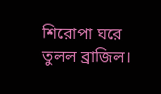শিরোপা ঘরে তুলল ব্রাজিল।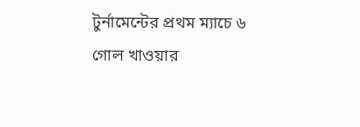টুর্নামেন্টের প্রথম ম্যাচে ৬ গোল খাওয়ার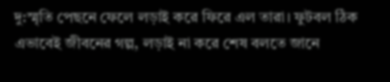দু:স্মৃতি পেছনে ফেলে লড়াই করে ফিরে এল তারা। ফুটবল ঠিক এভাবেই জীবনের গল্প, লড়াই না করে শেষ বলতে জানে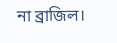না ব্রাজিল।